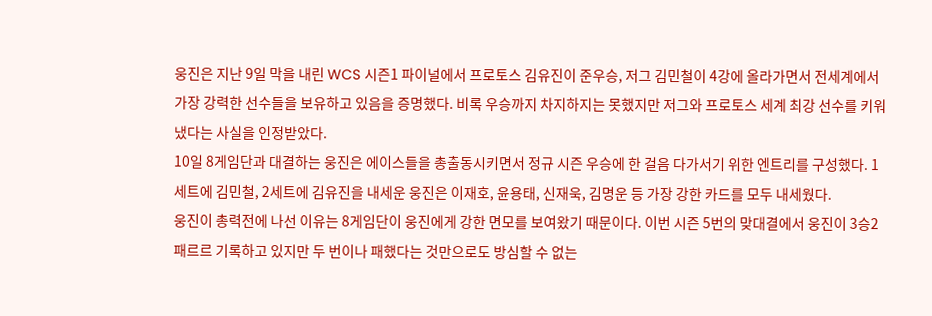웅진은 지난 9일 막을 내린 WCS 시즌1 파이널에서 프로토스 김유진이 준우승, 저그 김민철이 4강에 올라가면서 전세계에서 가장 강력한 선수들을 보유하고 있음을 증명했다. 비록 우승까지 차지하지는 못했지만 저그와 프로토스 세계 최강 선수를 키워냈다는 사실을 인정받았다.
10일 8게임단과 대결하는 웅진은 에이스들을 총출동시키면서 정규 시즌 우승에 한 걸음 다가서기 위한 엔트리를 구성했다. 1세트에 김민철, 2세트에 김유진을 내세운 웅진은 이재호, 윤용태, 신재욱, 김명운 등 가장 강한 카드를 모두 내세웠다.
웅진이 총력전에 나선 이유는 8게임단이 웅진에게 강한 면모를 보여왔기 때문이다. 이번 시즌 5번의 맞대결에서 웅진이 3승2패르르 기록하고 있지만 두 번이나 패했다는 것만으로도 방심할 수 없는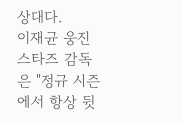상대다.
이재균 웅진 스타즈 감독은 "정규 시즌에서 항상 뒷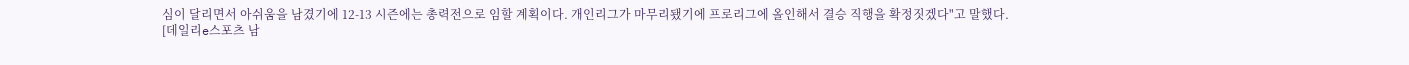심이 달리면서 아쉬움을 남겼기에 12-13 시즌에는 총력전으로 임할 계획이다. 개인리그가 마무리됐기에 프로리그에 올인해서 결승 직행을 확정짓겠다"고 말했다.
[데일리e스포츠 남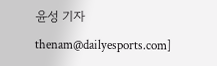윤성 기자 thenam@dailyesports.com]